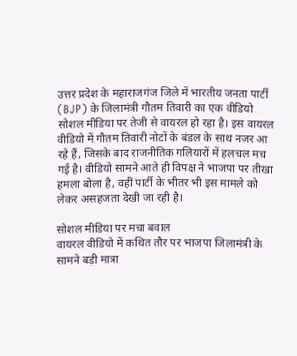उत्तर प्रदेश के महाराजगंज जिले में भारतीय जनता पार्टी (BJP) के जिलामंत्री गौतम तिवारी का एक वीडियो सोशल मीडिया पर तेजी से वायरल हो रहा है। इस वायरल वीडियो में गौतम तिवारी नोटों के बंडल के साथ नजर आ रहे हैं, जिसके बाद राजनीतिक गलियारों में हलचल मच गई है। वीडियो सामने आते ही विपक्ष ने भाजपा पर तीखा हमला बोला है, वहीं पार्टी के भीतर भी इस मामले को लेकर असहजता देखी जा रही है।

सोशल मीडिया पर मचा बवाल
वायरल वीडियो में कथित तौर पर भाजपा जिलामंत्री के सामने बड़ी मात्रा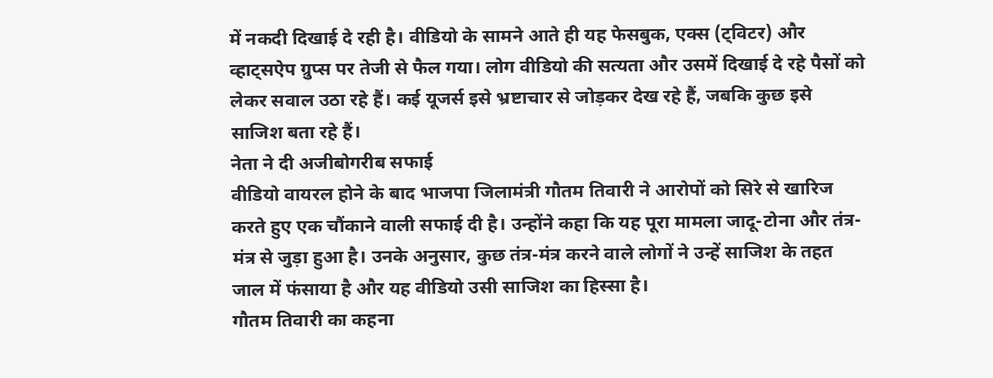में नकदी दिखाई दे रही है। वीडियो के सामने आते ही यह फेसबुक, एक्स (ट्विटर) और व्हाट्सऐप ग्रुप्स पर तेजी से फैल गया। लोग वीडियो की सत्यता और उसमें दिखाई दे रहे पैसों को लेकर सवाल उठा रहे हैं। कई यूजर्स इसे भ्रष्टाचार से जोड़कर देख रहे हैं, जबकि कुछ इसे साजिश बता रहे हैं।
नेता ने दी अजीबोगरीब सफाई
वीडियो वायरल होने के बाद भाजपा जिलामंत्री गौतम तिवारी ने आरोपों को सिरे से खारिज करते हुए एक चौंकाने वाली सफाई दी है। उन्होंने कहा कि यह पूरा मामला जादू-टोना और तंत्र-मंत्र से जुड़ा हुआ है। उनके अनुसार, कुछ तंत्र-मंत्र करने वाले लोगों ने उन्हें साजिश के तहत जाल में फंसाया है और यह वीडियो उसी साजिश का हिस्सा है।
गौतम तिवारी का कहना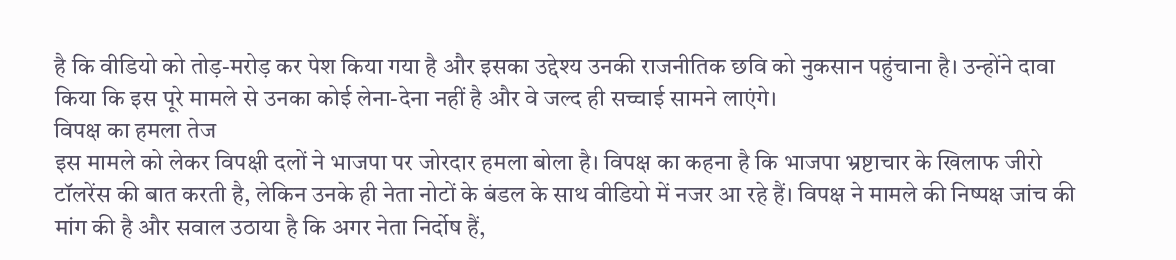है कि वीडियो को तोड़-मरोड़ कर पेश किया गया है और इसका उद्देश्य उनकी राजनीतिक छवि को नुकसान पहुंचाना है। उन्होंने दावा किया कि इस पूरे मामले से उनका कोई लेना-देना नहीं है और वे जल्द ही सच्चाई सामने लाएंगे।
विपक्ष का हमला तेज
इस मामले को लेकर विपक्षी दलों ने भाजपा पर जोरदार हमला बोला है। विपक्ष का कहना है कि भाजपा भ्रष्टाचार के खिलाफ जीरो टॉलरेंस की बात करती है, लेकिन उनके ही नेता नोटों के बंडल के साथ वीडियो में नजर आ रहे हैं। विपक्ष ने मामले की निष्पक्ष जांच की मांग की है और सवाल उठाया है कि अगर नेता निर्दोष हैं,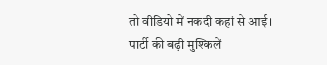तो वीडियो में नकदी कहां से आई।
पार्टी की बढ़ी मुश्किलें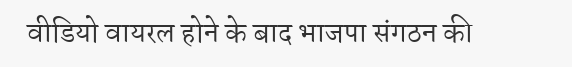वीडियो वायरल होने के बाद भाजपा संगठन की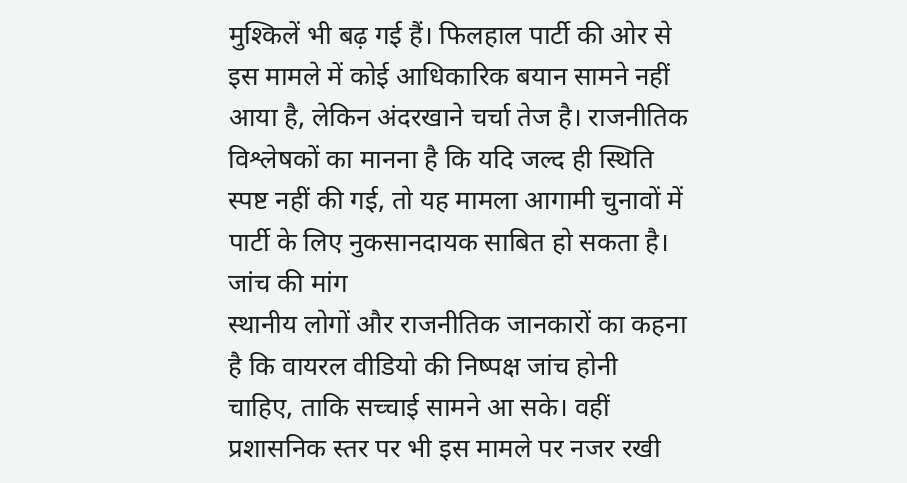मुश्किलें भी बढ़ गई हैं। फिलहाल पार्टी की ओर से इस मामले में कोई आधिकारिक बयान सामने नहीं आया है, लेकिन अंदरखाने चर्चा तेज है। राजनीतिक विश्लेषकों का मानना है कि यदि जल्द ही स्थिति स्पष्ट नहीं की गई, तो यह मामला आगामी चुनावों में पार्टी के लिए नुकसानदायक साबित हो सकता है।
जांच की मांग
स्थानीय लोगों और राजनीतिक जानकारों का कहना है कि वायरल वीडियो की निष्पक्ष जांच होनी चाहिए, ताकि सच्चाई सामने आ सके। वहीं प्रशासनिक स्तर पर भी इस मामले पर नजर रखी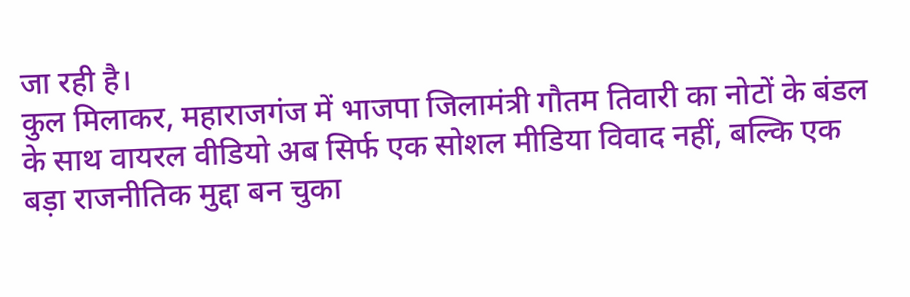जा रही है।
कुल मिलाकर, महाराजगंज में भाजपा जिलामंत्री गौतम तिवारी का नोटों के बंडल के साथ वायरल वीडियो अब सिर्फ एक सोशल मीडिया विवाद नहीं, बल्कि एक बड़ा राजनीतिक मुद्दा बन चुका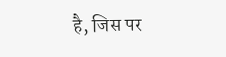है, जिस पर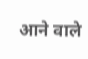आने वाले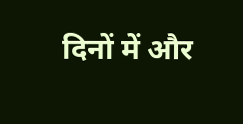दिनों में और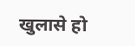खुलासे हो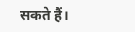सकते हैं।